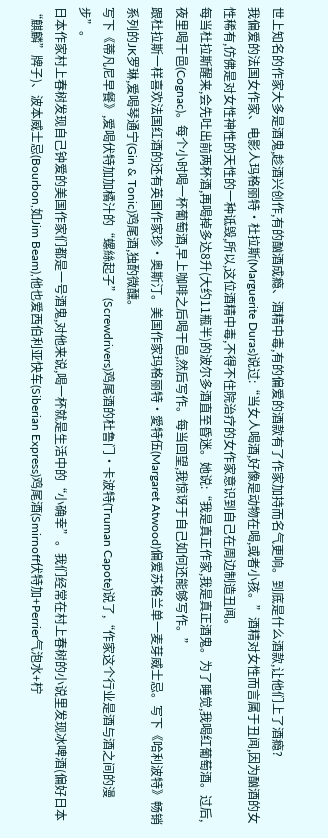世上知名的作家大多是酒鬼,趁酒兴创作,有的酗酒成瘾、酒精中毒,有的偏爱的酒款有了作家加持而名气更响。到底是什么酒款,让他们上了酒瘾?
我偏爱的法国女作家、电影人玛格丽特·杜拉斯(Marguerite Duras)说过:“当女人喝酒,好像是动物在喝,或者小孩。”酒精对女性而言属于丑闻,因为酗酒的女性稀有,仿佛是对女性神性的天性的一种诋毁,所以,这位酒精中毒,不得不住院治疗的女作家意识到自己在周边制造丑闻。
每当杜拉斯醒来,会先吐出前两杯酒,再喝掉多达8升(大约11瓶半)的波尔多酒直至昏迷。她说:“我是真正作家,我是真正酒鬼。为了睡觉,我喝红葡萄酒。过后,夜里喝干邑(Cognac)。每个小时喝一杯葡萄酒,早上咖啡之后喝干邑,然后写作。每当回望,我惊讶于自己如何还能够写作。”
跟杜拉斯一样喜欢法国红酒的还有英国作家珍·奥斯汀。美国作家玛格丽特·愛特伍(Margaret Atwood)偏爱苏格兰单一麦芽威士忌。写下《哈利波特》畅销系列的JK罗琳,爱喝琴通宁(Gin & Tonic)鸡尾酒,独酌微醺。
写下《蒂凡尼早餐》,爱喝伏特加加橘汁的“螺絲起子”(Screwdrivers)鸡尾酒的杜鲁门·卡波特(Truman Capote)说了,“作家这个行业是酒与酒之间的漫步”。
日本作家村上春树发现自己钟爱的美国作家们都是一号酒鬼,对他来说,喝一杯就是生活中的“小确幸”。我们经常在村上春树的小说里发现冰啤酒(偏好日本“麒麟”牌子)、波本威士忌(Bourbon,如Jim Beam),他也爱西伯利亚快车(Siberian Express)鸡尾酒(Smirnoff伏特加+Perrier气泡水+柠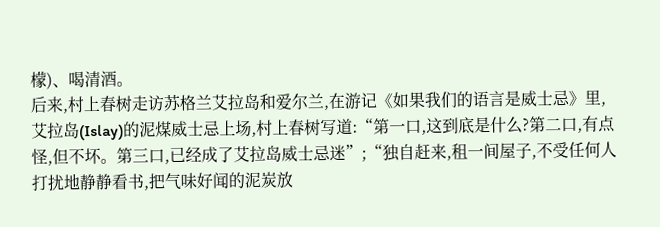檬)、喝清酒。
后来,村上春树走访苏格兰艾拉岛和爱尔兰,在游记《如果我们的语言是威士忌》里,艾拉岛(Islay)的泥煤威士忌上场,村上春树写道:“第一口,这到底是什么?第二口,有点怪,但不坏。第三口,已经成了艾拉岛威士忌迷”;“独自赶来,租一间屋子,不受任何人打扰地静静看书,把气味好闻的泥炭放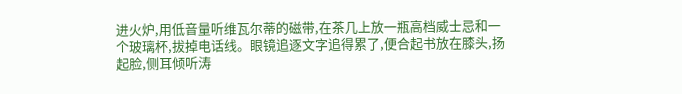进火炉,用低音量听维瓦尔蒂的磁带,在茶几上放一瓶高档威士忌和一个玻璃杯,拔掉电话线。眼镜追逐文字追得累了,便合起书放在膝头,扬起脸,侧耳倾听涛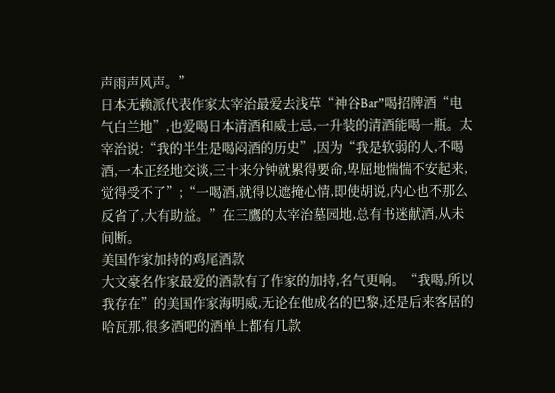声雨声风声。”
日本无赖派代表作家太宰治最爱去浅草“神谷Bar”喝招牌酒“电气白兰地”,也爱喝日本清酒和威士忌,一升装的清酒能喝一瓶。太宰治说:“我的半生是喝闷酒的历史”,因为“我是软弱的人,不喝酒,一本正经地交谈,三十来分钟就累得要命,卑屈地惴惴不安起来,觉得受不了”;“一喝酒,就得以遮掩心情,即使胡说,内心也不那么反省了,大有助益。”在三鷹的太宰治墓园地,总有书迷献酒,从未间断。
美国作家加持的鸡尾酒款
大文豪名作家最爱的酒款有了作家的加持,名气更响。“我喝,所以我存在”的美国作家海明威,无论在他成名的巴黎,还是后来客居的哈瓦那,很多酒吧的酒单上都有几款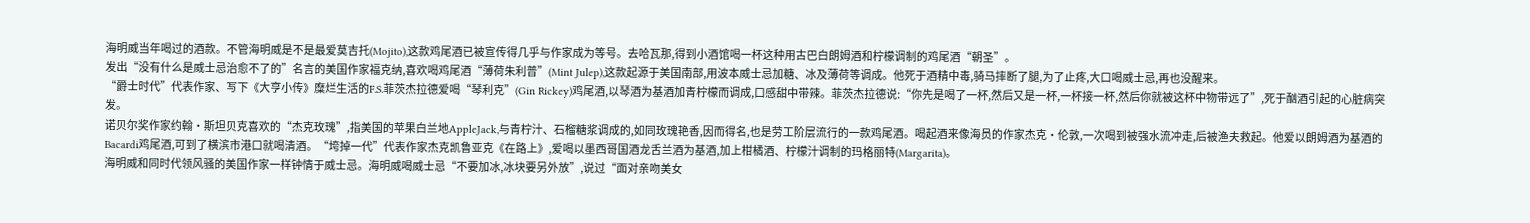海明威当年喝过的酒款。不管海明威是不是最爱莫吉托(Mojito),这款鸡尾酒已被宣传得几乎与作家成为等号。去哈瓦那,得到小酒馆喝一杯这种用古巴白朗姆酒和柠檬调制的鸡尾酒“朝圣”。
发出“没有什么是威士忌治愈不了的”名言的美国作家福克纳,喜欢喝鸡尾酒“薄荷朱利普”(Mint Julep),这款起源于美国南部,用波本威士忌加糖、冰及薄荷等调成。他死于酒精中毒,骑马摔断了腿,为了止疼,大口喝威士忌,再也没醒来。
“爵士时代”代表作家、写下《大亨小传》糜烂生活的F.S.菲茨杰拉德爱喝“琴利克”(Gin Rickey)鸡尾酒,以琴酒为基酒加青柠檬而调成,口感甜中带辣。菲茨杰拉德说:“你先是喝了一杯,然后又是一杯,一杯接一杯,然后你就被这杯中物带远了”,死于酗酒引起的心脏病突发。
诺贝尔奖作家约翰·斯坦贝克喜欢的“杰克玫瑰”,指美国的苹果白兰地AppleJack,与青柠汁、石榴糖浆调成的,如同玫瑰艳香,因而得名,也是劳工阶层流行的一款鸡尾酒。喝起酒来像海员的作家杰克·伦敦,一次喝到被强水流冲走,后被渔夫救起。他爱以朗姆酒为基酒的Bacardi鸡尾酒,可到了横滨市港口就喝清酒。“垮掉一代”代表作家杰克凯鲁亚克《在路上》,爱喝以墨西哥国酒龙舌兰酒为基酒,加上柑橘酒、柠檬汁调制的玛格丽特(Margarita)。
海明威和同时代领风骚的美国作家一样钟情于威士忌。海明威喝威士忌“不要加冰,冰块要另外放”,说过“面对亲吻美女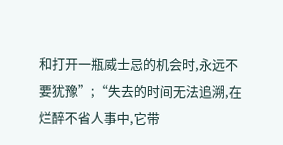和打开一瓶威士忌的机会时,永远不要犹豫”;“失去的时间无法追溯,在烂醉不省人事中,它带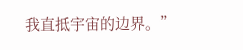我直抵宇宙的边界。”